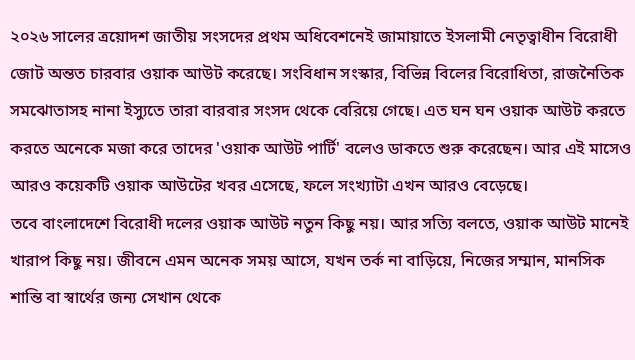২০২৬ সালের ত্রয়োদশ জাতীয় সংসদের প্রথম অধিবেশনেই জামায়াতে ইসলামী নেতৃত্বাধীন বিরোধী জোট অন্তত চারবার ওয়াক আউট করেছে। সংবিধান সংস্কার, বিভিন্ন বিলের বিরোধিতা, রাজনৈতিক সমঝোতাসহ নানা ইস্যুতে তারা বারবার সংসদ থেকে বেরিয়ে গেছে। এত ঘন ঘন ওয়াক আউট করতে করতে অনেকে মজা করে তাদের 'ওয়াক আউট পার্টি' বলেও ডাকতে শুরু করেছেন। আর এই মাসেও আরও কয়েকটি ওয়াক আউটের খবর এসেছে, ফলে সংখ্যাটা এখন আরও বেড়েছে।
তবে বাংলাদেশে বিরোধী দলের ওয়াক আউট নতুন কিছু নয়। আর সত্যি বলতে, ওয়াক আউট মানেই খারাপ কিছু নয়। জীবনে এমন অনেক সময় আসে, যখন তর্ক না বাড়িয়ে, নিজের সম্মান, মানসিক শান্তি বা স্বার্থের জন্য সেখান থেকে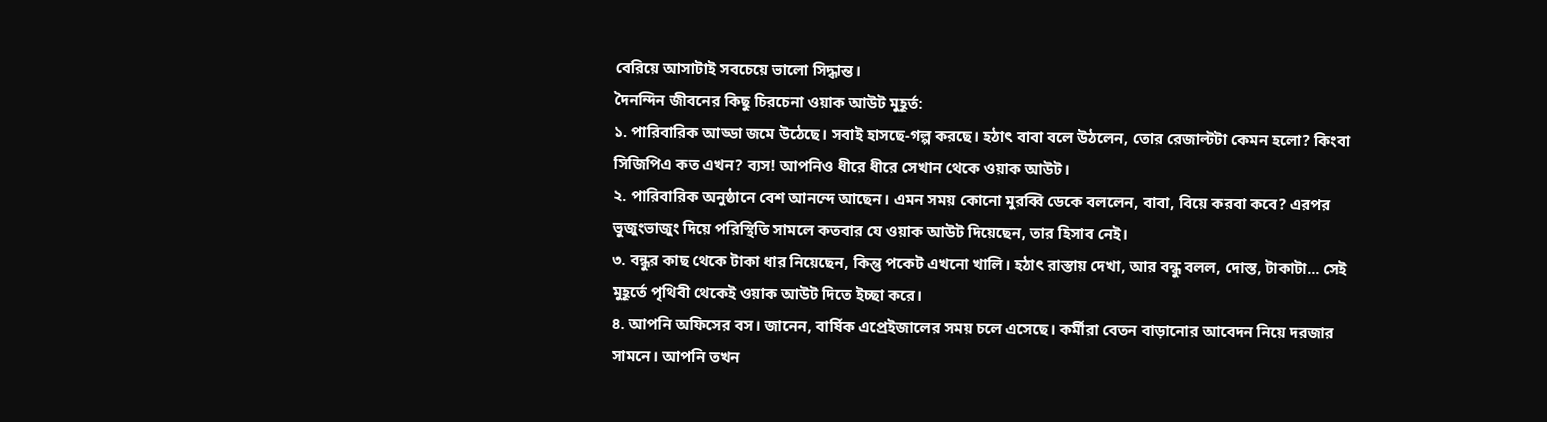বেরিয়ে আসাটাই সবচেয়ে ভালো সিদ্ধান্ত।
দৈনন্দিন জীবনের কিছু চিরচেনা ওয়াক আউট মুহূর্ত:
১. পারিবারিক আড্ডা জমে উঠেছে। সবাই হাসছে-গল্প করছে। হঠাৎ বাবা বলে উঠলেন, তোর রেজাল্টটা কেমন হলো? কিংবা সিজিপিএ কত এখন? ব্যস! আপনিও ধীরে ধীরে সেখান থেকে ওয়াক আউট।
২. পারিবারিক অনুষ্ঠানে বেশ আনন্দে আছেন। এমন সময় কোনো মুরব্বি ডেকে বললেন, বাবা, বিয়ে করবা কবে? এরপর ভুজুংভাজুং দিয়ে পরিস্থিতি সামলে কতবার যে ওয়াক আউট দিয়েছেন, তার হিসাব নেই।
৩. বন্ধুর কাছ থেকে টাকা ধার নিয়েছেন, কিন্তু পকেট এখনো খালি। হঠাৎ রাস্তায় দেখা, আর বন্ধু বলল, দোস্ত, টাকাটা... সেই মুহূর্তে পৃথিবী থেকেই ওয়াক আউট দিতে ইচ্ছা করে।
৪. আপনি অফিসের বস। জানেন, বার্ষিক এপ্রেইজালের সময় চলে এসেছে। কর্মীরা বেতন বাড়ানোর আবেদন নিয়ে দরজার সামনে। আপনি তখন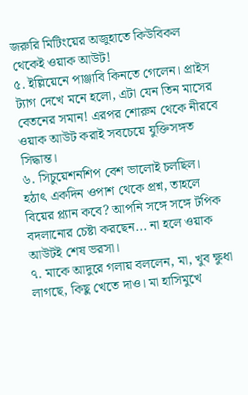জরুরি মিটিংয়ের অজুহাতে কিউবিকল থেকেই ওয়াক আউট!
৫. ইল্লিয়েনে পাঞ্জাবি কিনতে গেলেন। প্রাইস ট্যাগ দেখে মনে হলো, এটা যেন তিন মাসের বেতনের সমান! এরপর শোরুম থেকে নীরবে ওয়াক আউট করাই সবচেয়ে যুক্তিসঙ্গত সিদ্ধান্ত।
৬. সিচুয়েশনশিপ বেশ ভালোই চলছিল। হঠাৎ একদিন ওপাশ থেকে প্রশ্ন, তাহলে বিয়ের প্ল্যান কবে? আপনি সঙ্গে সঙ্গে টপিক বদলানোর চেষ্টা করছেন... না হলে ওয়াক আউটই শেষ ভরসা।
৭. মাকে আদুরে গলায় বললেন, মা, খুব ক্ষুধা লাগছে, কিছু খেতে দাও। মা হাসিমুখে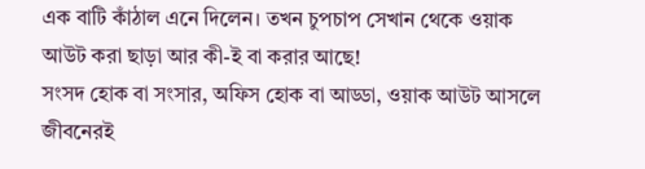এক বাটি কাঁঠাল এনে দিলেন। তখন চুপচাপ সেখান থেকে ওয়াক আউট করা ছাড়া আর কী-ই বা করার আছে!
সংসদ হোক বা সংসার, অফিস হোক বা আড্ডা, ওয়াক আউট আসলে জীবনেরই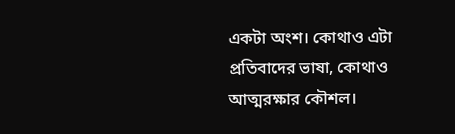একটা অংশ। কোথাও এটা প্রতিবাদের ভাষা, কোথাও আত্মরক্ষার কৌশল।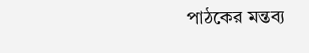পাঠকের মন্তব্য